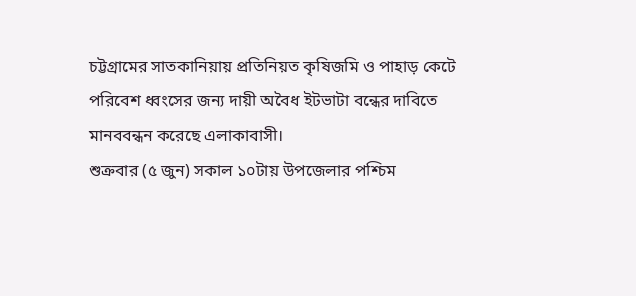চট্টগ্রামের সাতকানিয়ায় প্রতিনিয়ত কৃষিজমি ও পাহাড় কেটে পরিবেশ ধ্বংসের জন্য দায়ী অবৈধ ইটভাটা বন্ধের দাবিতে মানববন্ধন করেছে এলাকাবাসী।
শুক্রবার (৫ জুন) সকাল ১০টায় উপজেলার পশ্চিম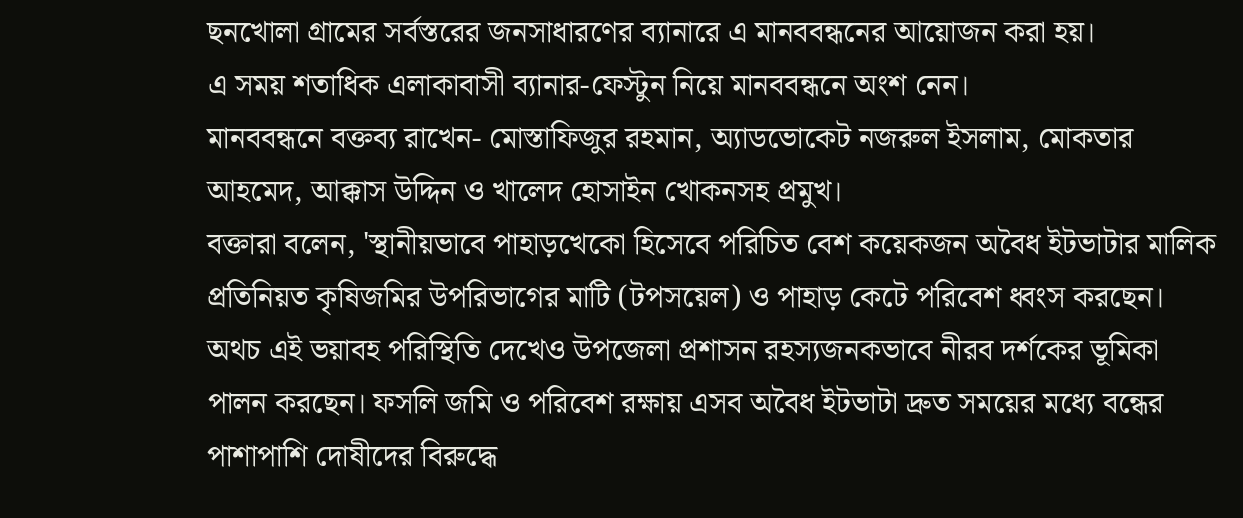ছনখোলা গ্রামের সর্বস্তরের জনসাধারণের ব্যানারে এ মানববন্ধনের আয়োজন করা হয়।
এ সময় শতাধিক এলাকাবাসী ব্যানার-ফেস্টুন নিয়ে মানববন্ধনে অংশ নেন।
মানববন্ধনে বক্তব্য রাখেন- মোস্তাফিজুর রহমান, অ্যাডভোকেট নজরুল ইসলাম, মোকতার আহমেদ, আক্কাস উদ্দিন ও খালেদ হোসাইন খোকনসহ প্রমুখ।
বক্তারা বলেন, 'স্থানীয়ভাবে পাহাড়খেকো হিসেবে পরিচিত বেশ কয়েকজন অবৈধ ইটভাটার মালিক প্রতিনিয়ত কৃষিজমির উপরিভাগের মাটি (টপসয়েল) ও পাহাড় কেটে পরিবেশ ধ্বংস করছেন। অথচ এই ভয়াবহ পরিস্থিতি দেখেও উপজেলা প্রশাসন রহস্যজনকভাবে নীরব দর্শকের ভূমিকা পালন করছেন। ফসলি জমি ও পরিবেশ রক্ষায় এসব অবৈধ ইটভাটা দ্রুত সময়ের মধ্যে বন্ধের পাশাপাশি দোষীদের বিরুদ্ধে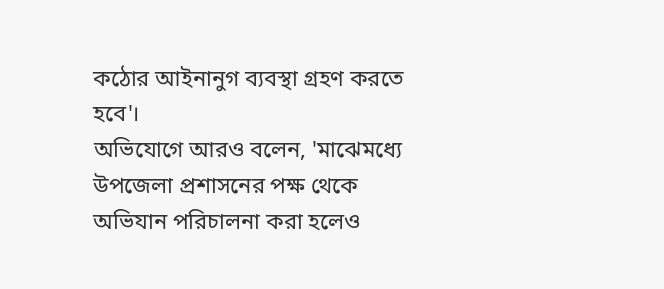কঠোর আইনানুগ ব্যবস্থা গ্রহণ করতে হবে'।
অভিযোগে আরও বলেন, 'মাঝেমধ্যে উপজেলা প্রশাসনের পক্ষ থেকে অভিযান পরিচালনা করা হলেও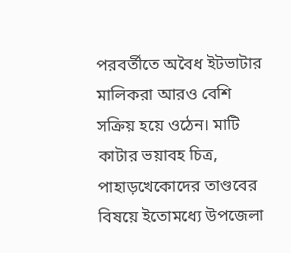পরবর্তীতে অবৈধ ইটভাটার মালিকরা আরও বেশি সক্রিয় হয়ে ওঠেন। মাটি কাটার ভয়াবহ চিত্র, পাহাড়খেকোদের তাণ্ডবের বিষয়ে ইতোমধ্যে উপজেলা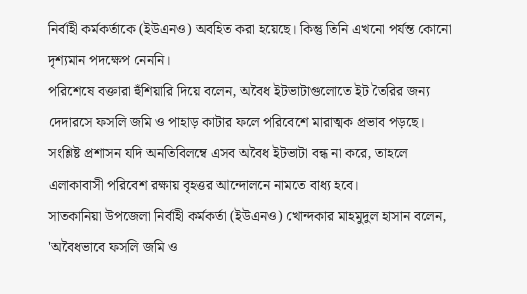নির্বাহী কর্মকর্তাকে (ইউএনও) অবহিত করা হয়েছে। কিন্তু তিনি এখনো পর্যন্ত কোনো দৃশ্যমান পদক্ষেপ নেননি।
পরিশেষে বক্তারা হুঁশিয়ারি দিয়ে বলেন, অবৈধ ইটভাটাগুলোতে ইট তৈরির জন্য দেদারসে ফসলি জমি ও পাহাড় কাটার ফলে পরিবেশে মারাত্মক প্রভাব পড়ছে। সংশ্লিষ্ট প্রশাসন যদি অনতিবিলম্বে এসব অবৈধ ইটভাটা বন্ধ না করে, তাহলে এলাকাবাসী পরিবেশ রক্ষায় বৃহত্তর আন্দোলনে নামতে বাধ্য হবে।
সাতকানিয়া উপজেলা নির্বাহী কর্মকর্তা (ইউএনও) খোন্দকার মাহমুদুল হাসান বলেন, 'অবৈধভাবে ফসলি জমি ও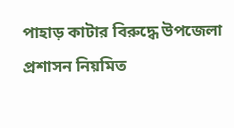পাহাড় কাটার বিরুদ্ধে উপজেলা প্রশাসন নিয়মিত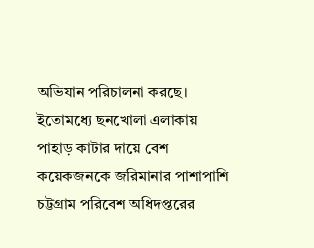অভিযান পরিচালনা করছে। ইতোমধ্যে ছনখোলা এলাকায় পাহাড় কাটার দায়ে বেশ কয়েকজনকে জরিমানার পাশাপাশি চট্টগ্রাম পরিবেশ অধিদপ্তরের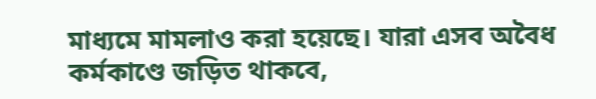মাধ্যমে মামলাও করা হয়েছে। যারা এসব অবৈধ কর্মকাণ্ডে জড়িত থাকবে,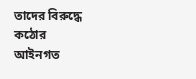তাদের বিরুদ্ধে কঠোর আইনগত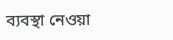ব্যবস্থা নেওয়া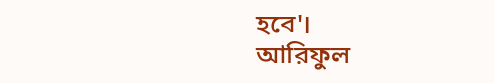হবে'।
আরিফুল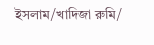ইসলাম/খাদিজা রুমি/